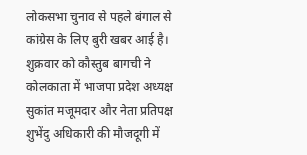लोकसभा चुनाव से पहले बंगाल से कांग्रेस के लिए बुरी खबर आई है। शुक्रवार को कौस्तुब बागची ने कोलकाता में भाजपा प्रदेश अध्यक्ष सुकांत मजूमदार और नेता प्रतिपक्ष शुभेंदु अधिकारी की मौजदूगी में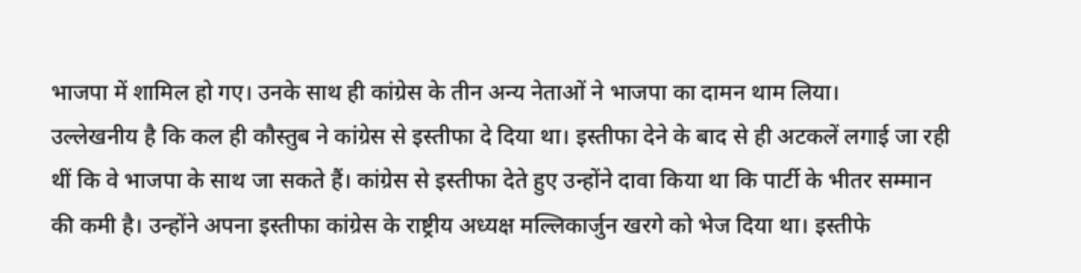भाजपा में शामिल हो गए। उनके साथ ही कांग्रेस के तीन अन्य नेताओं ने भाजपा का दामन थाम लिया।
उल्लेखनीय है कि कल ही कौस्तुब ने कांग्रेस से इस्तीफा दे दिया था। इस्तीफा देने के बाद से ही अटकलें लगाई जा रही थीं कि वे भाजपा के साथ जा सकते हैं। कांग्रेस से इस्तीफा देते हुए उन्होंने दावा किया था कि पार्टी के भीतर सम्मान की कमी है। उन्होंने अपना इस्तीफा कांग्रेस के राष्ट्रीय अध्यक्ष मल्लिकार्जुन खरगे को भेज दिया था। इस्तीफे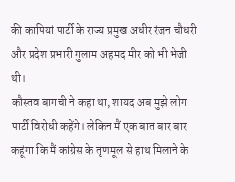की कापियां पार्टी के राज्य प्रमुख अधीर रंजन चौधरी और प्रदेश प्रभारी गुलाम अहमद मीर को भी भेजी थी।
कौस्तव बागची ने कहा था, शायद अब मुझे लोग पार्टी विरोधी कहेंगे। लेकिन मैं एक बात बार बार कहूंगा कि मैं कांग्रेस के तृणमूल से हाथ मिलाने के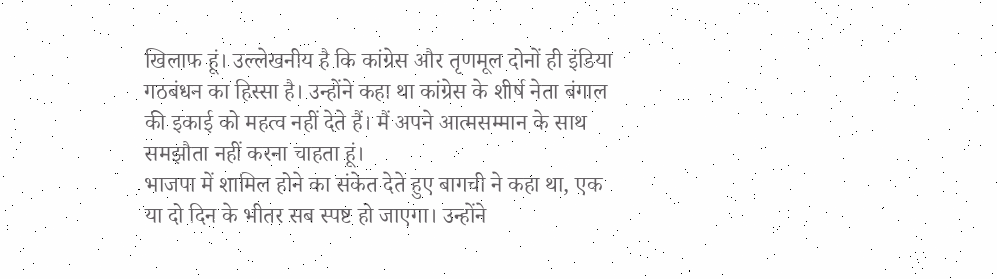खिलाफ हूं। उल्लेखनीय है कि कांग्रेस और तृणमूल दोनों ही इंडिया गठबंधन का हिस्सा है। उन्होंने कहा था कांग्रेस के शीर्ष नेता बंगाल की इकाई को महत्व नहीं देते हैं। मैं अपने आत्मसम्मान के साथ समझौता नहीं करना चाहता हूं।
भाजपा में शामिल होने का संकेत देते हुए बागची ने कहा था, एक या दो दिन के भीतर सब स्पष्ट हो जाएगा। उन्होंने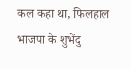कल कहा था, फिलहाल भाजपा के शुभेंदु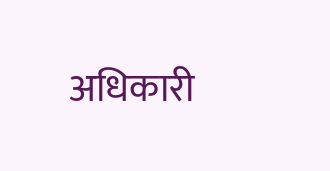अधिकारी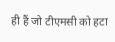ही हैं जो टीएमसी को हटा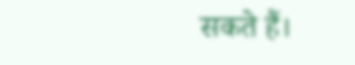सकते हैं।